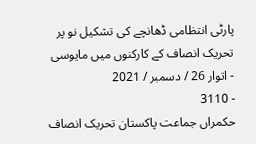پارٹی انتظامی ڈھانچے کی تشکیل نو پر تحریک انصاف کے کارکنوں میں مایوسی
- اتوار 26 / دسمبر / 2021
- 3110
حکمراں جماعت پاکستان تحریک انصاف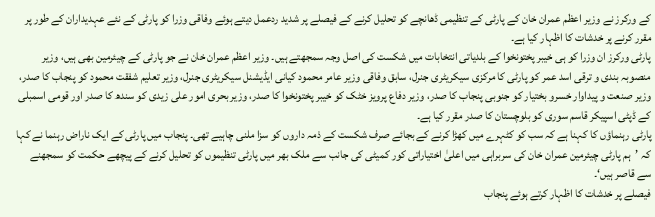کے ورکرز نے وزیر اعظم عمران خان کے پارٹی کے تنظیمی ڈھانچے کو تحلیل کرنے کے فیصلے پر شدید ردعمل دیتے ہوئے وفاقی وزرا کو پارٹی کے نئے عہدیداران کے طور پر مقرر کرنے پر خدشات کا اظہار کیا ہے۔
پارٹی ورکرز ان وزرا کو ہی خیبر پختونخوا کے بلدیاتی انتخابات میں شکست کی اصل وجہ سمجھتے ہیں۔ وزیر اعظم عمران خان نے جو پارٹی کے چیئرمین بھی ہیں، وزیر منصوبہ بندی و ترقی اسد عمر کو پارٹی کا مرکزی سیکریٹری جنرل، سابق وفاقی وزیر عامر محمود کیانی ایڈیشنل سیکریٹری جنرل، وزیر تعلیم شفقت محمود کو پنجاب کا صدر، وزیر صنعت و پیداوار خسرو بختیار کو جنوبی پنجاب کا صدر، وزیر دفاع پرویز خٹک کو خیبر پختونخوا کا صدر، وزیر بحری امور علی زیدی کو سندھ کا صدر اور قومی اسمبلی کے ڈپٹی اسپیکر قاسم سوری کو بلوچستان کا صدر مقرر کیا ہے۔
پارٹی رہنماؤں کا کہنا ہے کہ سب کو کٹہرے میں کھڑا کرنے کے بجائے صرف شکست کے ذمہ داروں کو سزا ملنی چاہیے تھی۔ پنجاب میں پارٹی کے ایک ناراض رہنما نے کہا کہ ’ہم پارٹی چیئرمین عمران خان کی سربراہی میں اعلیٰ اختیاراتی کور کمیٹی کی جانب سے ملک بھر میں پارٹی تنظیموں کو تحلیل کرنے کے پیچھے حکمت کو سمجھنے سے قاصر ہیں‘۔
فیصلے پر خدشات کا اظہار کرتے ہوئے پنجاب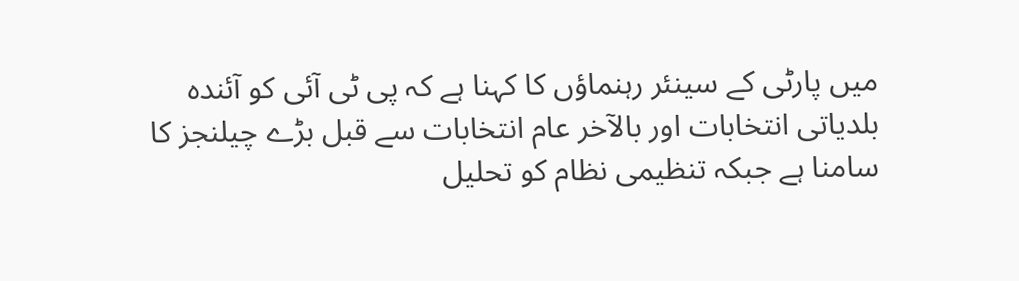میں پارٹی کے سینئر رہنماؤں کا کہنا ہے کہ پی ٹی آئی کو آئندہ بلدیاتی انتخابات اور بالآخر عام انتخابات سے قبل بڑے چیلنجز کا سامنا ہے جبکہ تنظیمی نظام کو تحلیل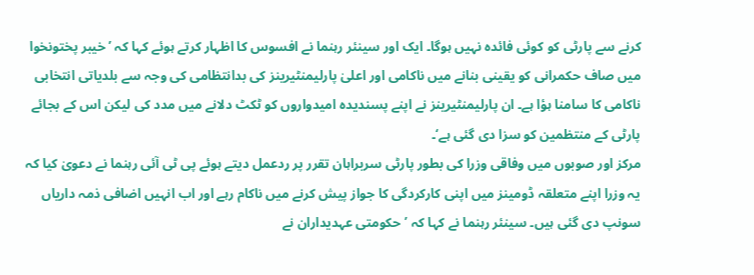کرنے سے پارٹی کو کوئی فائدہ نہیں ہوگا۔ ایک اور سینئر رہنما نے افسوس کا اظہار کرتے ہوئے کہا کہ ’خیبر پختونخوا میں صاف حکمرانی کو یقینی بنانے میں ناکامی اور اعلیٰ پارلیمنٹیرینز کی بدانتظامی کی وجہ سے بلدیاتی انتخابی ناکامی کا سامنا ہؤا ہے۔ ان پارلیمنٹیرینز نے اپنے پسندیدہ امیدواروں کو ٹکٹ دلانے میں مدد کی لیکن اس کے بجائے پارٹی کے منتظمین کو سزا دی گئی ہے‘۔
مرکز اور صوبوں میں وفاقی وزرا کی بطور پارٹی سربراہان تقرر پر ردعمل دیتے ہوئے پی ٹی آئی رہنما نے دعویٰ کیا کہ یہ وزرا اپنے متعلقہ ڈومینز میں اپنی کارکردگی کا جواز پیش کرنے میں ناکام رہے اور اب انہیں اضافی ذمہ داریاں سونپ دی گئی ہیں۔ سینئر رہنما نے کہا کہ ’حکومتی عہدیداران نے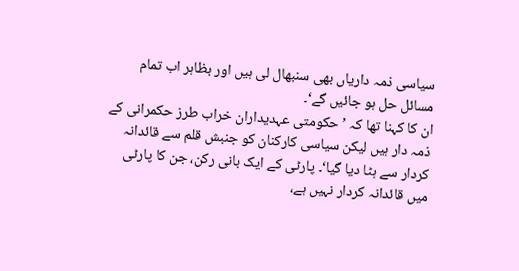سیاسی ذمہ داریاں بھی سنبھال لی ہیں اور بظاہر اب تمام مسائل حل ہو جائیں گے‘۔
ان کا کہنا تھا کہ ’حکومتی عہدیداران خراب طرز حکمرانی کے ذمہ دار ہیں لیکن سیاسی کارکنان کو جنبش قلم سے قائدانہ کردار سے ہٹا دیا گیا‘۔ پارٹی کے ایک بانی رکن، جن کا پارٹی میں قائدانہ کردار نہیں ہے،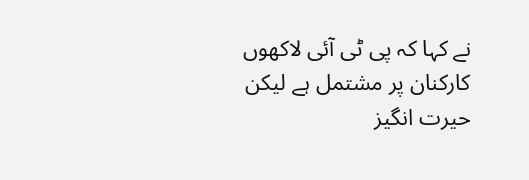نے کہا کہ پی ٹی آئی لاکھوں کارکنان پر مشتمل ہے لیکن حیرت انگیز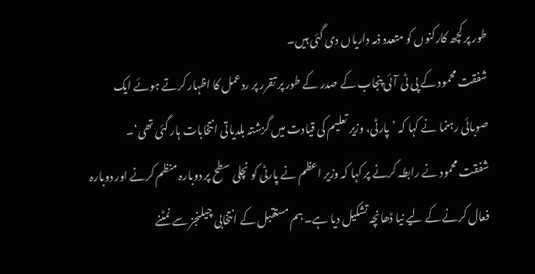طور پر کچھ کارکنوں کو متعدد ذمہ داریاں دی گئی ہیں۔
شفقت محمود کے پی ٹی آئی پنجاب کے صدر کے طور پر تقرر پر ردعمل کا اظہار کرتے ہوئے ایک صوبائی رہنما نے کہا کہ ’پارٹی، وزیر تعلیم کی قیادت میں گزشتہ بلدیاتی انتخابات ہار گئی تھی‘۔
شفقت محمود نے رابطہ کرنے پر کہا کہ وزیر اعظم نے پارٹی کو نچلی سطح پر دوبارہ منظم کرنے اور دوبارہ فعال کرنے کے لیے نیا ڈھانچہ تشکیل دیا ہے۔ ہم مستقبل کے انتخابی چیلنجز سے نمٹنے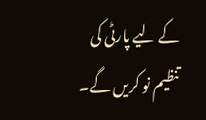کے لیے پارٹی کی تنظیم نو کریں گے۔